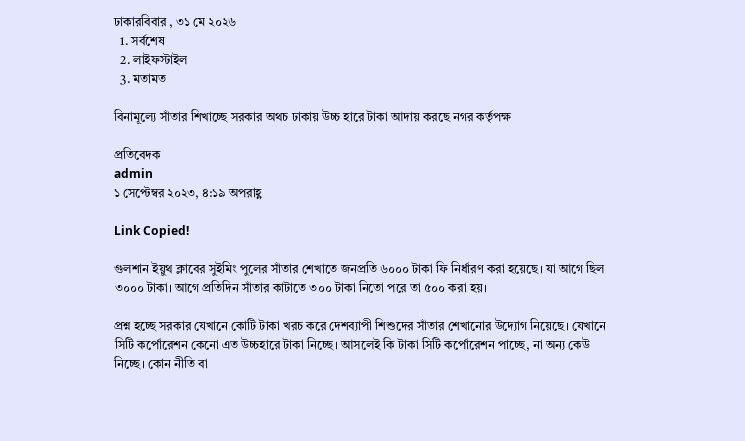ঢাকারবিবার , ৩১ মে ২০২৬
  1. সর্বশেষ
  2. লাইফস্টাইল
  3. মতামত

বিনামূল্যে সাঁতার শিখাচ্ছে সরকার অথচ ঢাকায় উচ্চ হারে টাকা আদায় করছে নগর কর্তৃপক্ষ

প্রতিবেদক
admin
১ সেপ্টেম্বর ২০২৩, ৪:১৯ অপরাহ্ণ

Link Copied!

গুলশান ইয়ুথ ক্লাবের সুইমিং পুলের সাঁতার শেখাতে জনপ্রতি ৬০০০ টাকা ফি নির্ধারণ করা হয়েছে। যা আগে ছিল ৩০০০ টাকা। আগে প্রতিদিন সাঁতার কাটাতে ৩০০ টাকা নিতো পরে তা ৫০০ করা হয়।

প্রশ্ন হচ্ছে সরকার যেখানে কোটি টাকা খরচ করে দেশব্যাপী শিশুদের সাঁতার শেখানোর উদ্যোগ নিয়েছে। যেখানে সিটি কর্পোরেশন কেনো এত উচ্চহারে টাকা নিচ্ছে। আসলেই কি টাকা সিটি কর্পোরেশন পাচ্ছে, না অন্য কেউ নিচ্ছে। কোন নীতি বা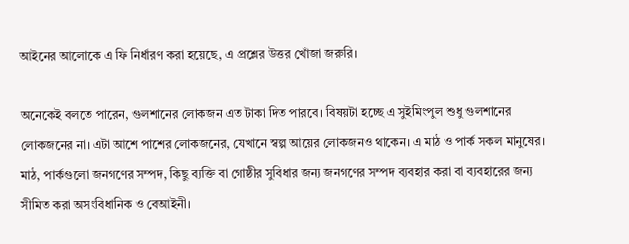আইনের আলোকে এ ফি নির্ধারণ করা হয়েছে, এ প্রশ্লের উত্তর খোঁজা জরুরি।

অনেকেই বলতে পারেন, গুলশানের লোকজন এত টাকা দিত পারবে। বিষয়টা হচ্ছে এ সুইমিংপুল শুধু গুলশানের লোকজনের না। এটা আশে পাশের লোকজনের, যেখানে স্বল্প আয়ের লোকজনও থাকেন। এ মাঠ ও পার্ক সকল মানুষের। মাঠ, পার্কগুলো জনগণের সম্পদ, কিছু ব্যক্তি বা গোষ্ঠীর সুবিধার জন্য জনগণের সম্পদ ব্যবহার করা বা ব্যবহারের জন্য সীমিত করা অসংবিধানিক ও বেআইনী।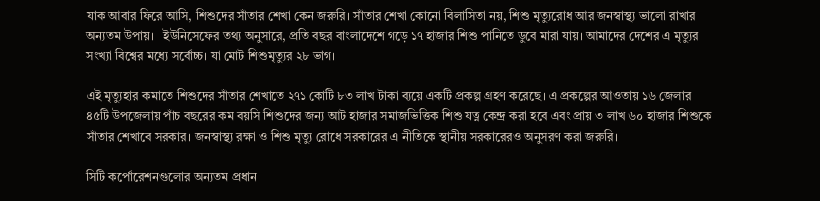যাক আবার ফিরে আসি, শিশুদের সাঁতার শেখা কেন জরুরি। সাঁতার শেখা কোনো বিলাসিতা নয়, শিশু মৃত্যুরোধ আর জনস্বাস্থ্য ভালো রাখার অন্যতম উপায়।   ইউনিসেফের তথ্য অনুসারে, প্রতি বছর বাংলাদেশে গড়ে ১৭ হাজার শিশু পানিতে ডুবে মারা যায়। আমাদের দেশের এ মৃত্যুর সংখ্যা বিশ্বের মধ্যে সর্বোচ্চ। যা মোট শিশুমৃত্যুর ২৮ ভাগ।

এই মৃত্যুহার কমাতে শিশুদের সাঁতার শেখাতে ২৭১ কোটি ৮৩ লাখ টাকা ব্যয়ে একটি প্রকল্প গ্রহণ করেছে। এ প্রকল্পের আওতায় ১৬ জেলার ৪৫টি উপজেলায় পাঁচ বছরের কম বয়সি শিশুদের জন্য আট হাজার সমাজভিত্তিক শিশু যত্ন কেন্দ্র করা হবে এবং প্রায় ৩ লাখ ৬০ হাজার শিশুকে সাঁতার শেখাবে সরকার। জনস্বাস্থ্য রক্ষা ও শিশু মৃত্যু রোধে সরকারের এ নীতিকে স্থানীয় সরকারেরও অনুসরণ করা জরুরি।

সিটি কর্পোরেশনগুলোর অন্যতম প্রধান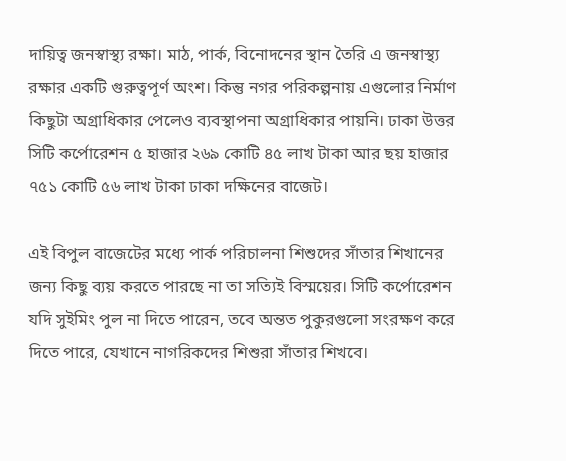দায়িত্ব জনস্বাস্থ্য রক্ষা। মাঠ, পার্ক, বিনোদনের স্থান তৈরি এ জনস্বাস্থ্য রক্ষার একটি গুরুত্বপূর্ণ অংশ। কিন্তু নগর পরিকল্পনায় এগুলোর নির্মাণ কিছুটা অগ্রাধিকার পেলেও ব্যবস্থাপনা অগ্রাধিকার পায়নি। ঢাকা ‍উত্তর সিটি কর্পোরেশন ৫ হাজার ২৬৯ কোটি ৪৫ লাখ টাকা আর ছয় হাজার ৭৫১ কোটি ৫৬ লাখ টাকা ঢাকা দক্ষিনের বাজেট।

এই বিপুল বাজেটের মধ্যে পার্ক পরিচালনা শিশুদের সাঁতার শিখানের জন্য কিছু ব্যয় করতে পারছে না তা সত্যিই বিস্ময়ের। সিটি কর্পোরেশন যদি সুইমিং পুল না দিতে পারেন, তবে অন্তত পুকুরগুলো সংরক্ষণ করে দিতে পারে, যেখানে নাগরিকদের শিশুরা সাঁতার শিখবে।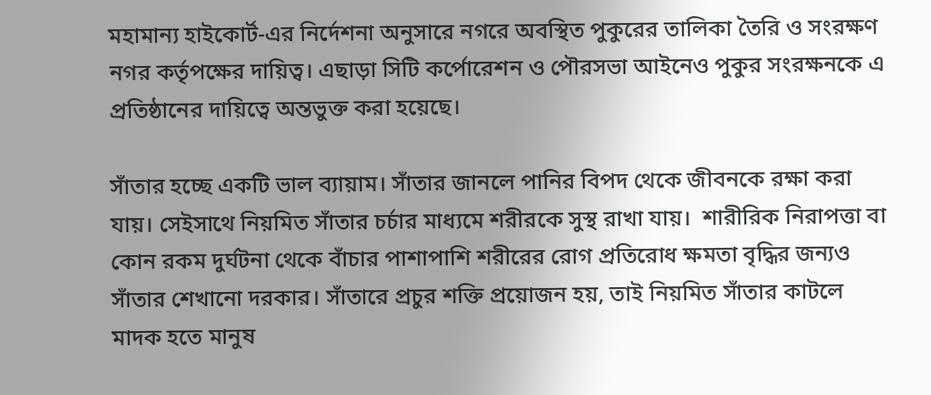মহামান্য হাইকোর্ট-এর নির্দেশনা অনুসারে নগরে অবস্থিত পুকুরের তালিকা তৈরি ও সংরক্ষণ নগর কর্তৃপক্ষের দায়িত্ব। এছাড়া সিটি কর্পোরেশন ও পৌরসভা আইনেও পুকুর সংরক্ষনকে এ প্রতিষ্ঠানের দায়িত্বে অন্তভুক্ত করা হয়েছে।

সাঁতার হচ্ছে একটি ভাল ব্যায়াম। সাঁতার জানলে পানির বিপদ থেকে জীবনকে রক্ষা করা যায়। সেইসাথে নিয়মিত সাঁতার চর্চার মাধ্যমে শরীরকে সুস্থ রাখা যায়।  শারীরিক নিরাপত্তা বা কোন রকম দুর্ঘটনা থেকে বাঁচার পাশাপাশি শরীরের রোগ প্রতিরোধ ক্ষমতা বৃদ্ধির জন্যও সাঁতার শেখানো দরকার। সাঁতারে প্রচুর শক্তি প্রয়োজন হয়, তাই নিয়মিত সাঁতার কাটলে মাদক হতে মানুষ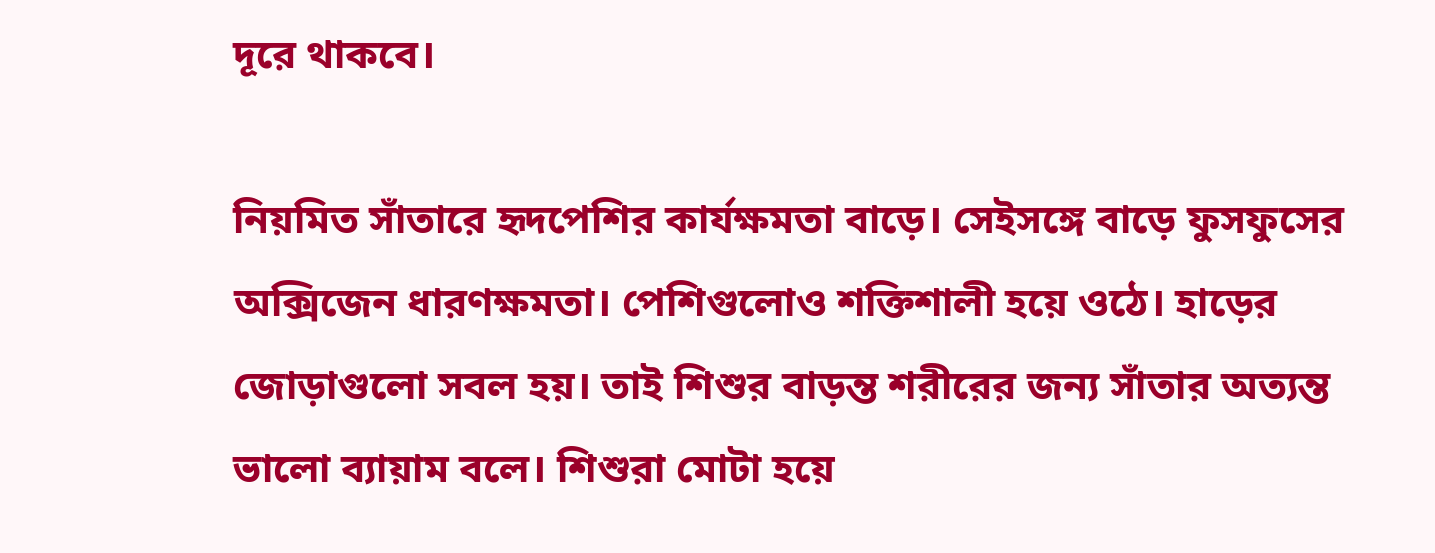দূরে থাকবে।

নিয়মিত সাঁতারে হৃদপেশির কার্যক্ষমতা বাড়ে। সেইসঙ্গে বাড়ে ফুসফুসের অক্সিজেন ধারণক্ষমতা। পেশিগুলোও শক্তিশালী হয়ে ওঠে। হাড়ের জোড়াগুলো সবল হয়। তাই শিশুর বাড়ন্ত শরীরের জন্য সাঁতার অত্যন্ত ভালো ব্যায়াম বলে। শিশুরা মোটা হয়ে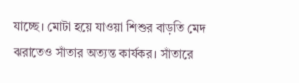যাচ্ছে। মোটা হয়ে যাওয়া শিশুর বাড়তি মেদ ঝরাতেও সাঁতার অত্যন্ত কার্যকর। সাঁতারে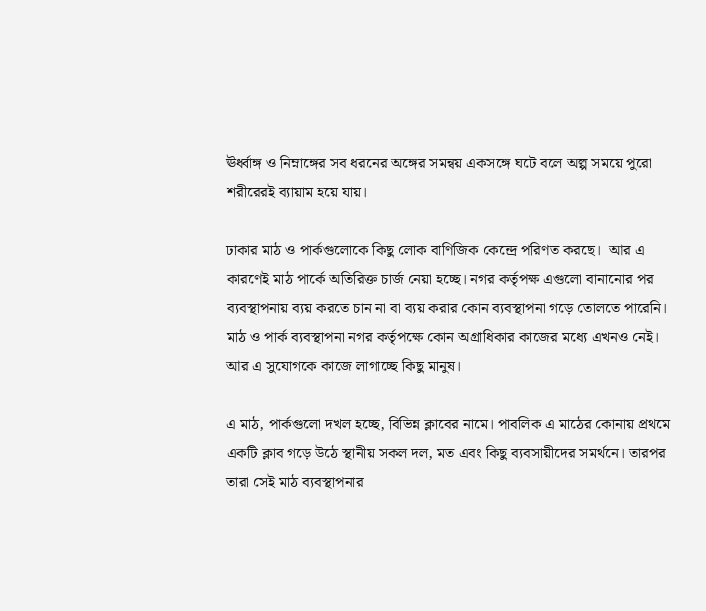ঊর্ধ্বাঙ্গ ও নিম্নাঙ্গের সব ধরনের অঙ্গের সমন্বয় একসঙ্গে ঘটে বলে অল্প সময়ে পুরো শরীরেরই ব্যায়াম হয়ে যায়।

ঢাকার মাঠ ও পার্কগুলোকে কিছু লোক বাণিজিক কেন্দ্রে পরিণত করছে।  আর এ কারণেই মাঠ পার্কে অতিরিক্ত চার্জ নেয়া হচ্ছে। নগর কর্তৃপক্ষ এগুলো বানানোর পর  ব্যবস্থাপনায় ব্যয় করতে চান না বা ব্যয় করার কোন ব্যবস্থাপনা গড়ে তোলতে পারেনি। মাঠ ও পার্ক ব্যবস্থাপনা নগর কর্তৃপক্ষে কোন অগ্রাধিকার কাজের মধ্যে এখনও নেই। আর এ সুযোগকে কাজে লাগাচ্ছে কিছু মানুষ।

এ মাঠ, পার্কগুলো দখল হচ্ছে, বিভিন্ন ক্লাবের নামে। পাবলিক এ মাঠের কোনায় প্রথমে একটি ক্লাব গড়ে উঠে স্থানীয় সকল দল, মত এবং কিছু ব্যবসায়ীদের সমর্থনে। তারপর তারা সেই মাঠ ব্যবস্থাপনার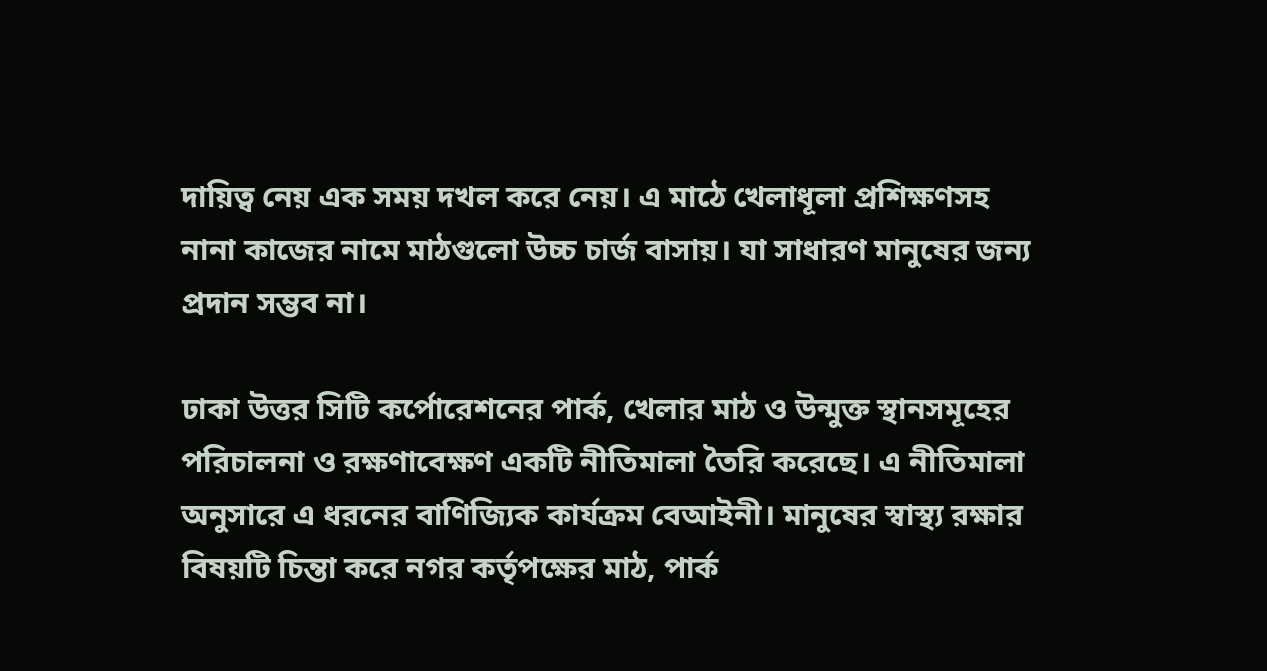দায়িত্ব নেয় এক সময় দখল করে নেয়। এ মাঠে খেলাধূলা প্রশিক্ষণসহ নানা কাজের নামে মাঠগুলো উচ্চ চার্জ বাসায়। যা সাধারণ মানুষের জন্য প্রদান সম্ভব না।

ঢাকা উত্তর সিটি কর্পোরেশনের পার্ক, খেলার মাঠ ও উন্মুক্ত স্থানসমূহের পরিচালনা ও রক্ষণাবেক্ষণ একটি নীতিমালা তৈরি করেছে। এ নীতিমালা অনুসারে এ ধরনের বাণিজ্যিক কার্যক্রম বেআইনী। মানুষের স্বাস্থ্য রক্ষার বিষয়টি চিন্তা করে নগর কর্তৃপক্ষের মাঠ, পার্ক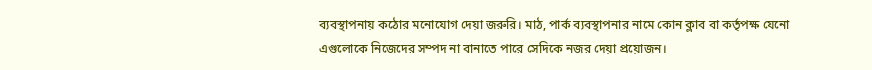ব্যবস্থাপনায় কঠোর মনোযোগ দেয়া জরুরি। মাঠ, পার্ক ব্যবস্থাপনার নামে কোন ক্লাব বা কর্তৃপক্ষ যেনো এগুলোকে নিজেদের সম্পদ না বানাতে পারে সেদিকে নজর দেয়া প্রয়োজন।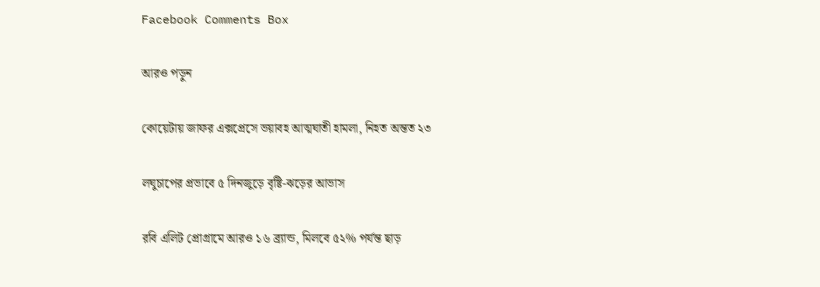Facebook Comments Box

আরও পড়ুন

কোয়েটায় জাফর এক্সপ্রেসে ভয়াবহ আত্মঘাতী হামলা, নিহত অন্তত ২৩

লঘুচাপের প্রভাবে ৫ দিনজুড়ে বৃষ্টি-ঝড়ের আভাস

রবি এলিট প্রোগ্রামে আরও ১৬ ব্র্যান্ড, মিলবে ৫২% পর্যন্ত ছাড়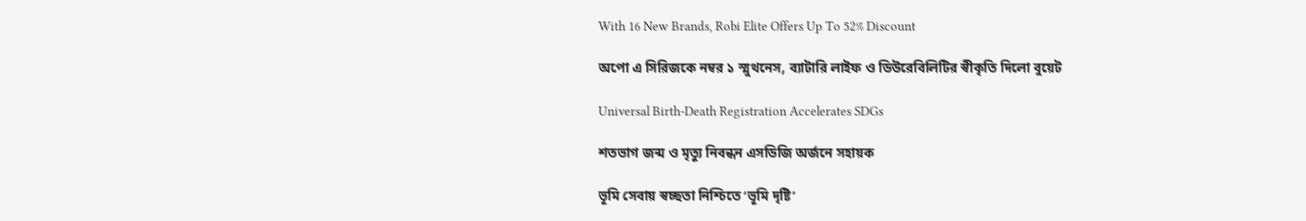With 16 New Brands, Robi Elite Offers Up To 52% Discount

অপো এ সিরিজকে নম্বর ১ স্মুথনেস, ব্যাটারি লাইফ ও ডিউরেবিলিটির স্বীকৃতি দিলো বুয়েট

Universal Birth-Death Registration Accelerates SDGs

শতভাগ জন্ম ও মৃত্যু নিবন্ধন এসডিজি অর্জনে সহায়ক

ভূমি সেবায় স্বচ্ছতা নিশ্চিতে ‘ভূমি দৃষ্টি’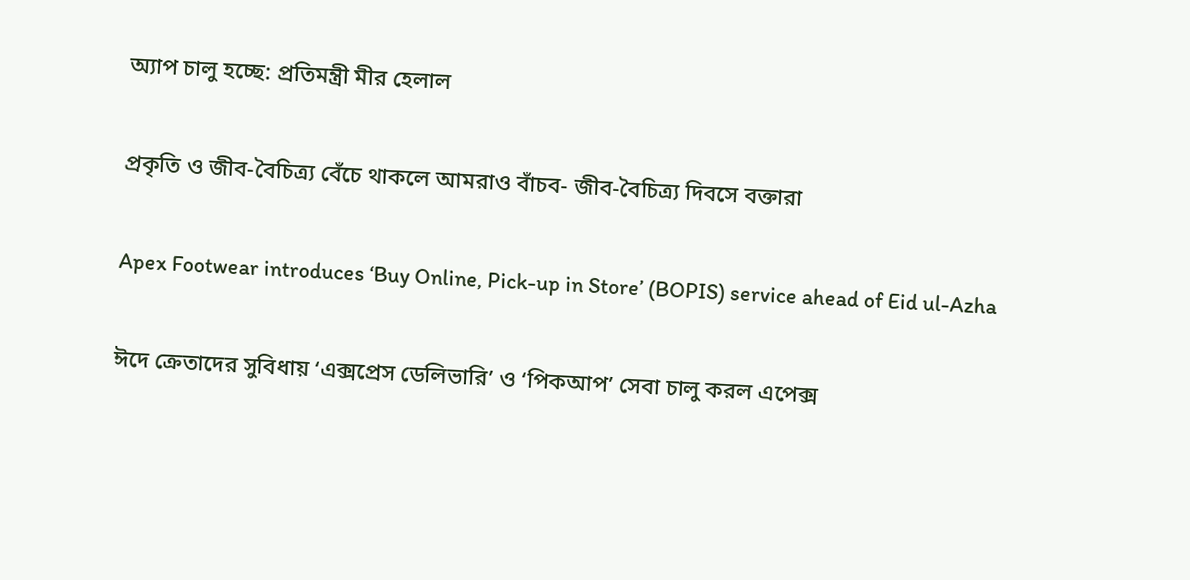অ্যাপ চালু হচ্ছে: প্রতিমন্ত্রী মীর হেলাল

প্রকৃতি ও জীব-বৈচিত্র্য বেঁচে থাকলে আমরাও বাঁচব- জীব-বৈচিত্র্য দিবসে বক্তারা

Apex Footwear introduces ‘Buy Online, Pick-up in Store’ (BOPIS) service ahead of Eid ul-Azha

ঈদে ক্রেতাদের সুবিধায় ‘এক্সপ্রেস ডেলিভারি’ ও ‘পিকআপ’ সেবা চালু করল এপেক্স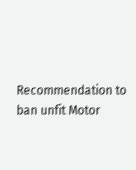Recommendation to ban unfit Motor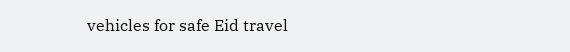vehicles for safe Eid travel